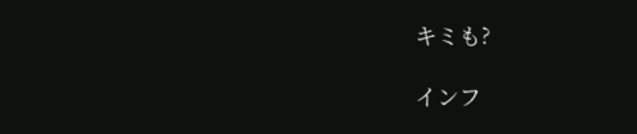キミも?

インフ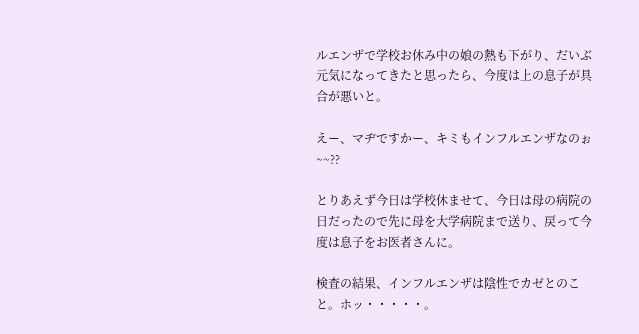ルエンザで学校お休み中の娘の熱も下がり、だいぶ元気になってきたと思ったら、今度は上の息子が具合が悪いと。

えー、マヂですかー、キミもインフルエンザなのぉ~~??

とりあえず今日は学校休ませて、今日は母の病院の日だったので先に母を大学病院まで送り、戻って今度は息子をお医者さんに。

検査の結果、インフルエンザは陰性でカゼとのこと。ホッ・・・・・。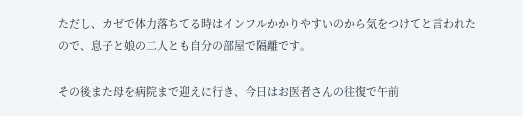ただし、カゼで体力落ちてる時はインフルかかりやすいのから気をつけてと言われたので、息子と娘の二人とも自分の部屋で隔離です。

その後また母を病院まで迎えに行き、今日はお医者さんの往復で午前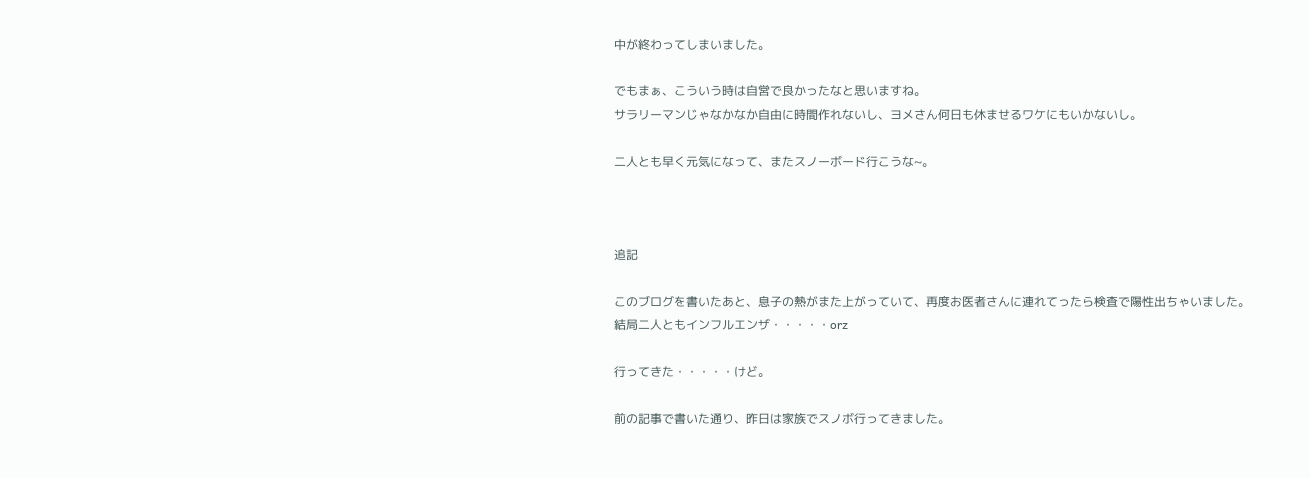中が終わってしまいました。

でもまぁ、こういう時は自営で良かったなと思いますね。
サラリーマンじゃなかなか自由に時間作れないし、ヨメさん何日も休ませるワケにもいかないし。

二人とも早く元気になって、またスノーボード行こうな~。



追記

このブログを書いたあと、息子の熱がまた上がっていて、再度お医者さんに連れてったら検査で陽性出ちゃいました。
結局二人ともインフルエンザ・・・・・orz

行ってきた・・・・・けど。

前の記事で書いた通り、昨日は家族でスノボ行ってきました。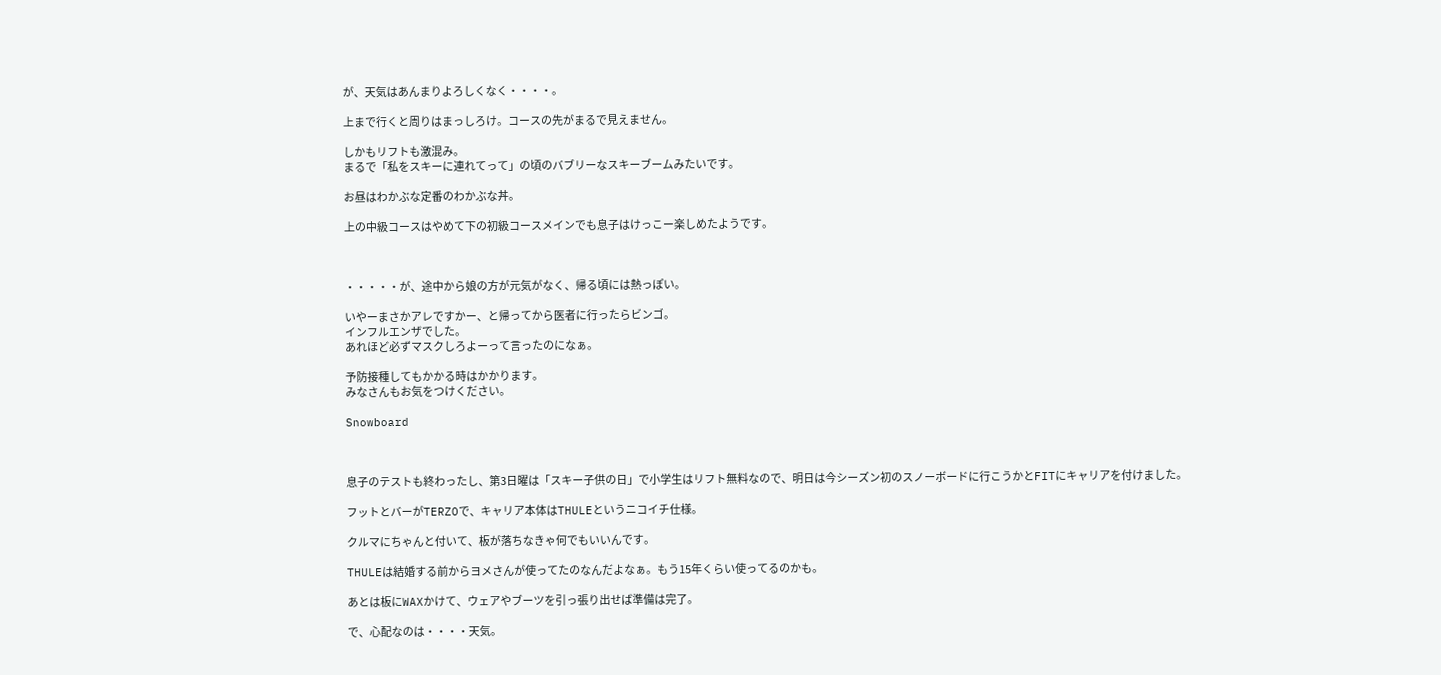が、天気はあんまりよろしくなく・・・・。

上まで行くと周りはまっしろけ。コースの先がまるで見えません。

しかもリフトも激混み。
まるで「私をスキーに連れてって」の頃のバブリーなスキーブームみたいです。

お昼はわかぶな定番のわかぶな丼。

上の中級コースはやめて下の初級コースメインでも息子はけっこー楽しめたようです。



・・・・・が、途中から娘の方が元気がなく、帰る頃には熱っぽい。

いやーまさかアレですかー、と帰ってから医者に行ったらビンゴ。
インフルエンザでした。
あれほど必ずマスクしろよーって言ったのになぁ。

予防接種してもかかる時はかかります。
みなさんもお気をつけください。

Snowboard



息子のテストも終わったし、第3日曜は「スキー子供の日」で小学生はリフト無料なので、明日は今シーズン初のスノーボードに行こうかとFITにキャリアを付けました。

フットとバーがTERZOで、キャリア本体はTHULEというニコイチ仕様。

クルマにちゃんと付いて、板が落ちなきゃ何でもいいんです。

THULEは結婚する前からヨメさんが使ってたのなんだよなぁ。もう15年くらい使ってるのかも。

あとは板にWAXかけて、ウェアやブーツを引っ張り出せば準備は完了。

で、心配なのは・・・・天気。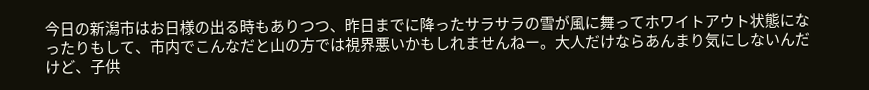今日の新潟市はお日様の出る時もありつつ、昨日までに降ったサラサラの雪が風に舞ってホワイトアウト状態になったりもして、市内でこんなだと山の方では視界悪いかもしれませんねー。大人だけならあんまり気にしないんだけど、子供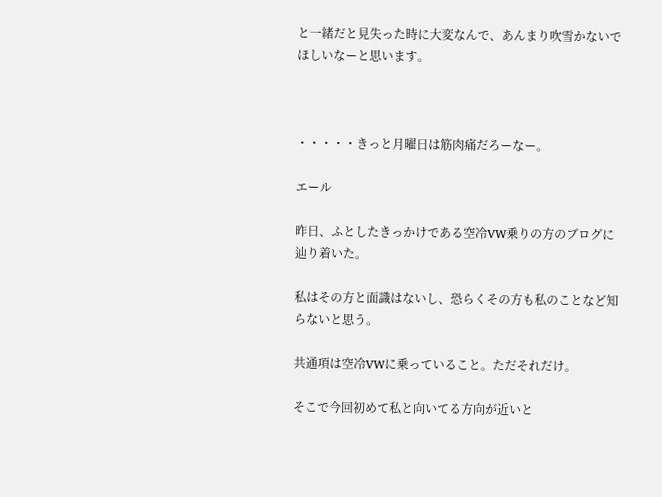と一緒だと見失った時に大変なんで、あんまり吹雪かないでほしいなーと思います。



・・・・・きっと月曜日は筋肉痛だろーなー。

エール

昨日、ふとしたきっかけである空冷VW乗りの方のブログに辿り着いた。

私はその方と面識はないし、恐らくその方も私のことなど知らないと思う。

共通項は空冷VWに乗っていること。ただそれだけ。

そこで今回初めて私と向いてる方向が近いと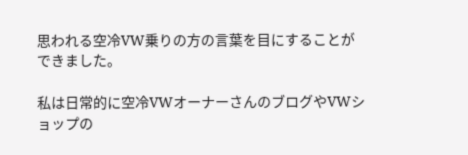思われる空冷VW乗りの方の言葉を目にすることができました。

私は日常的に空冷VWオーナーさんのブログやVWショップの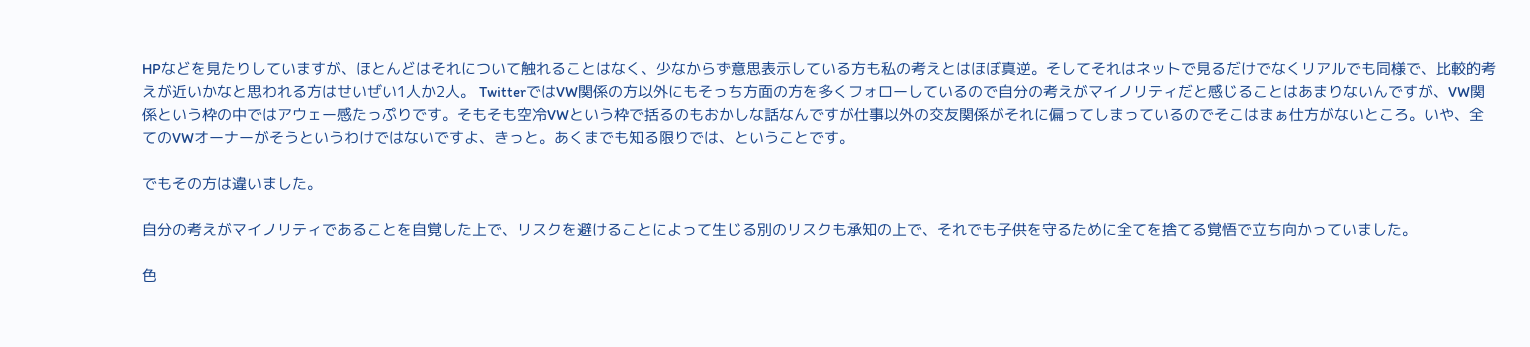HPなどを見たりしていますが、ほとんどはそれについて触れることはなく、少なからず意思表示している方も私の考えとはほぼ真逆。そしてそれはネットで見るだけでなくリアルでも同様で、比較的考えが近いかなと思われる方はせいぜい1人か2人。 TwitterではVW関係の方以外にもそっち方面の方を多くフォローしているので自分の考えがマイノリティだと感じることはあまりないんですが、VW関係という枠の中ではアウェー感たっぷりです。そもそも空冷VWという枠で括るのもおかしな話なんですが仕事以外の交友関係がそれに偏ってしまっているのでそこはまぁ仕方がないところ。いや、全てのVWオーナーがそうというわけではないですよ、きっと。あくまでも知る限りでは、ということです。

でもその方は違いました。

自分の考えがマイノリティであることを自覚した上で、リスクを避けることによって生じる別のリスクも承知の上で、それでも子供を守るために全てを捨てる覚悟で立ち向かっていました。

色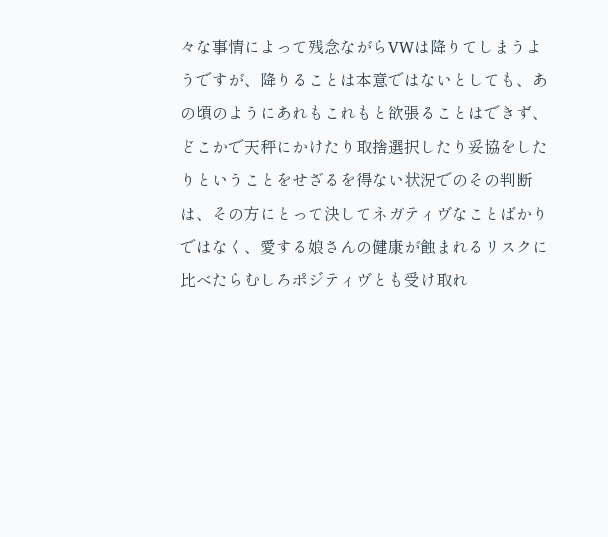々な事情によって残念ながらVWは降りてしまうようですが、降りることは本意ではないとしても、あの頃のようにあれもこれもと欲張ることはできず、どこかで天秤にかけたり取捨選択したり妥協をしたりということをせざるを得ない状況でのその判断は、その方にとって決してネガティヴなことばかりではなく、愛する娘さんの健康が蝕まれるリスクに比べたらむしろポジティヴとも受け取れ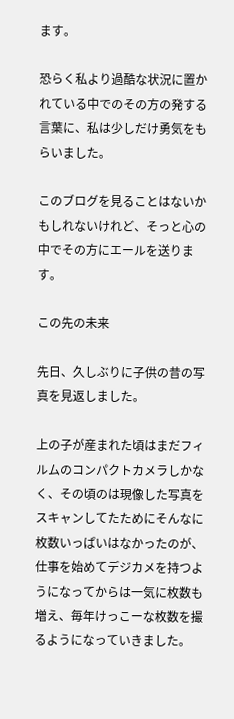ます。

恐らく私より過酷な状況に置かれている中でのその方の発する言葉に、私は少しだけ勇気をもらいました。

このブログを見ることはないかもしれないけれど、そっと心の中でその方にエールを送ります。

この先の未来

先日、久しぶりに子供の昔の写真を見返しました。

上の子が産まれた頃はまだフィルムのコンパクトカメラしかなく、その頃のは現像した写真をスキャンしてたためにそんなに枚数いっぱいはなかったのが、仕事を始めてデジカメを持つようになってからは一気に枚数も増え、毎年けっこーな枚数を撮るようになっていきました。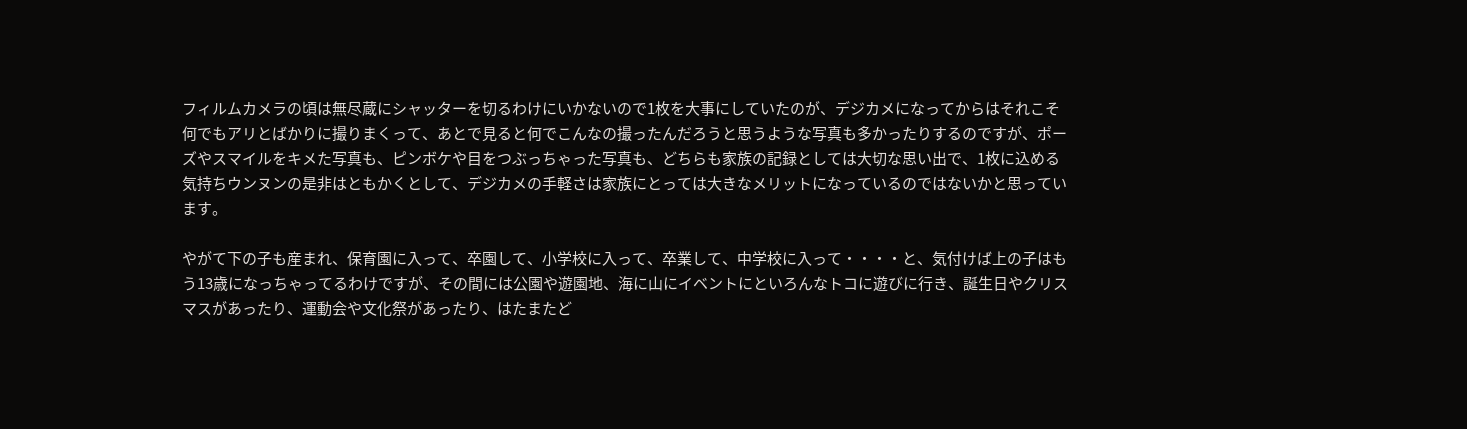フィルムカメラの頃は無尽蔵にシャッターを切るわけにいかないので1枚を大事にしていたのが、デジカメになってからはそれこそ何でもアリとばかりに撮りまくって、あとで見ると何でこんなの撮ったんだろうと思うような写真も多かったりするのですが、ポーズやスマイルをキメた写真も、ピンボケや目をつぶっちゃった写真も、どちらも家族の記録としては大切な思い出で、1枚に込める気持ちウンヌンの是非はともかくとして、デジカメの手軽さは家族にとっては大きなメリットになっているのではないかと思っています。

やがて下の子も産まれ、保育園に入って、卒園して、小学校に入って、卒業して、中学校に入って・・・・と、気付けば上の子はもう13歳になっちゃってるわけですが、その間には公園や遊園地、海に山にイベントにといろんなトコに遊びに行き、誕生日やクリスマスがあったり、運動会や文化祭があったり、はたまたど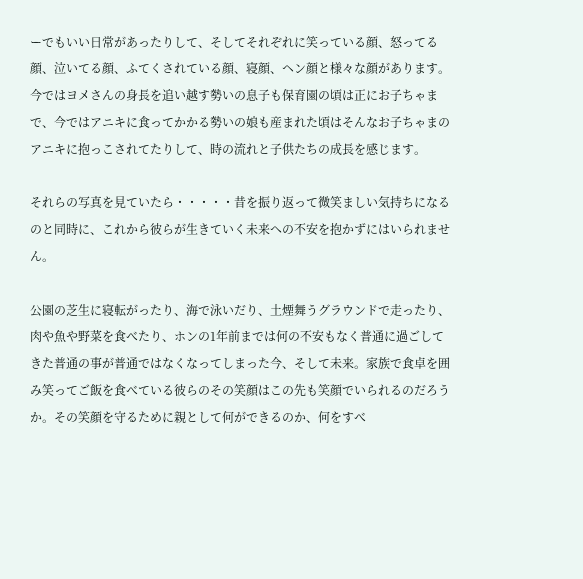ーでもいい日常があったりして、そしてそれぞれに笑っている顔、怒ってる顔、泣いてる顔、ふてくされている顔、寝顔、ヘン顔と様々な顔があります。今ではヨメさんの身長を追い越す勢いの息子も保育園の頃は正にお子ちゃまで、今ではアニキに食ってかかる勢いの娘も産まれた頃はそんなお子ちゃまのアニキに抱っこされてたりして、時の流れと子供たちの成長を感じます。

それらの写真を見ていたら・・・・・昔を振り返って微笑ましい気持ちになるのと同時に、これから彼らが生きていく未来への不安を抱かずにはいられません。

公園の芝生に寝転がったり、海で泳いだり、土煙舞うグラウンドで走ったり、肉や魚や野菜を食べたり、ホンの1年前までは何の不安もなく普通に過ごしてきた普通の事が普通ではなくなってしまった今、そして未来。家族で食卓を囲み笑ってご飯を食べている彼らのその笑顔はこの先も笑顔でいられるのだろうか。その笑顔を守るために親として何ができるのか、何をすべ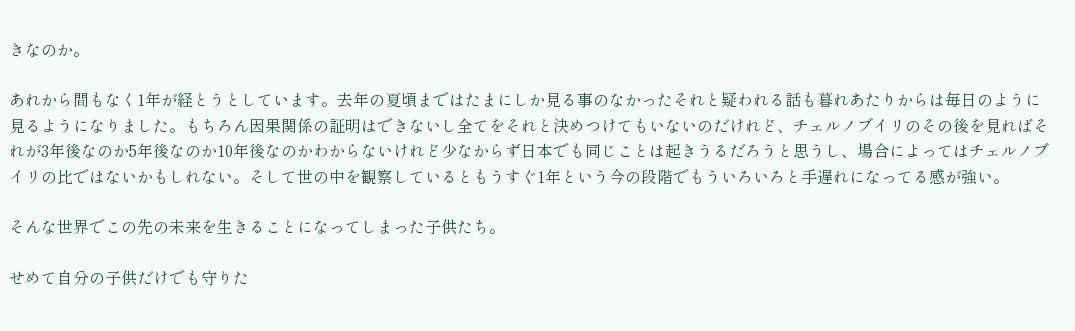きなのか。

あれから間もなく1年が経とうとしています。去年の夏頃まではたまにしか見る事のなかったそれと疑われる話も暮れあたりからは毎日のように見るようになりました。もちろん因果関係の証明はできないし全てをそれと決めつけてもいないのだけれど、チェルノブイリのその後を見ればそれが3年後なのか5年後なのか10年後なのかわからないけれど少なからず日本でも同じことは起きうるだろうと思うし、場合によってはチェルノブイリの比ではないかもしれない。そして世の中を観察しているともうすぐ1年という今の段階でもういろいろと手遅れになってる感が強い。

そんな世界でこの先の未来を生きることになってしまった子供たち。

せめて自分の子供だけでも守りた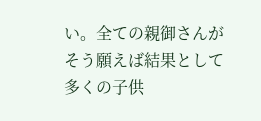い。全ての親御さんがそう願えば結果として多くの子供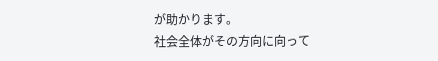が助かります。
社会全体がその方向に向って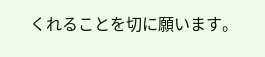くれることを切に願います。